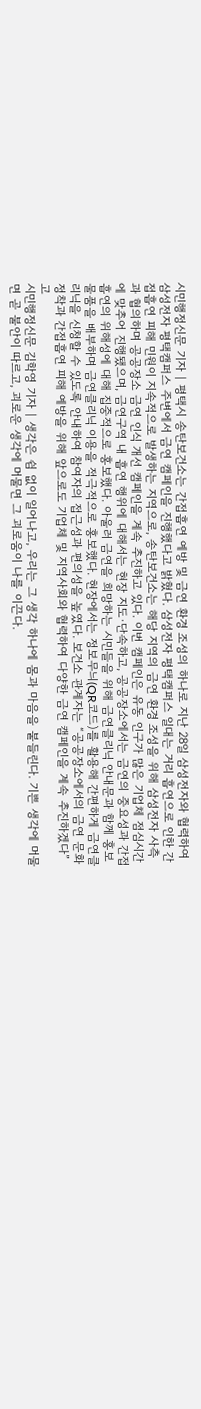시민행정신문 기자 | 평택시 송탄보건소는 간접흡연 예방 및 금연 환경 조성의 하나로 지난 28일 삼성전자와 협력하여 삼성전자 평택캠퍼스 주변에서 금연 캠페인을 진행했다고 밝혔다. 삼성전자 평택캠퍼스 일대는 거리 흡연으로 인한 간접흡연 피해 민원이 지속적으로 발생하는 지역으로, 송탄보건소는 해당 지역의 금연 환경 조성을 위해 삼성전자 사측과 협의하며 공공장소 금연 인식 개선 캠페인을 계속 추진하고 있다. 이번 캠페인은 유동 인구가 많은 기업체 점심시간에 맞추어 진행됐으며, 금연구역 내 흡연 행위에 대해서는 현장 지도·단속하고, 공공장소에서는 금연의 중요성과 간접흡연의 위해성에 대해 집중적으로 홍보했다. 아울러 금연을 희망하는 시민들을 위해 금연클리닉 안내문과 함께 홍보 물품을 배부하며 금연클리닉 이용을 적극적으로 홍보했다. 현장에서는 정보무늬(QR코드)를 활용해 간편하게 금연클리닉을 신청할 수 있도록 안내하여 참여자의 접근성과 편의성을 높였다. 보건소 관계자는 “공공장소에서의 금연 문화 정착과 간접흡연 피해 예방을 위해 앞으로도 기업체 및 지역사회와 협력하여 다양한 금연 캠페인을 계속 추진하겠다”고
시민행정신문 김학영 기자 | 생각은 쉼 없이 일어나고, 우리는 그 생각 하나에 몸과 마음을 붙들린다. 기쁜 생각에 머물면 곧 불안이 따르고, 괴로운 생각에 머물면 그 괴로움이 나를 이끈다.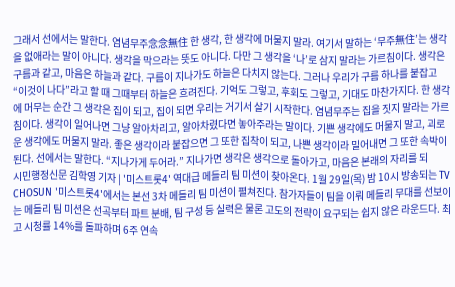그래서 선에서는 말한다. 염념무주念念無住 한 생각, 한 생각에 머물지 말라. 여기서 말하는 ‘무주無住’는 생각을 없애라는 말이 아니다. 생각을 막으라는 뜻도 아니다. 다만 그 생각을 ‘나’로 삼지 말라는 가르침이다. 생각은 구름과 같고, 마음은 하늘과 같다. 구름이 지나가도 하늘은 다치지 않는다. 그러나 우리가 구름 하나를 붙잡고 “이것이 나다”라고 할 때 그때부터 하늘은 흐려진다. 기억도 그렇고, 후회도 그렇고, 기대도 마찬가지다. 한 생각에 머무는 순간 그 생각은 집이 되고, 집이 되면 우리는 거기서 살기 시작한다. 염념무주는 집을 짓지 말라는 가르침이다. 생각이 일어나면 그냥 알아차리고, 알아차렸다면 놓아주라는 말이다. 기쁜 생각에도 머물지 말고, 괴로운 생각에도 머물지 말라. 좋은 생각이라 붙잡으면 그 또한 집착이 되고, 나쁜 생각이라 밀어내면 그 또한 속박이 된다. 선에서는 말한다. “지나가게 두어라.” 지나가면 생각은 생각으로 돌아가고, 마음은 본래의 자리를 되
시민행정신문 김학영 기자 | '미스트롯4' 역대급 메들리 팀 미션이 찾아온다. 1월 29일(목) 밤 10시 방송되는 TV CHOSUN '미스트롯4'에서는 본선 3차 메들리 팀 미션이 펼쳐진다. 참가자들이 팀을 이뤄 메들리 무대를 선보이는 메들리 팀 미션은 선곡부터 파트 분배, 팀 구성 등 실력은 물론 고도의 전략이 요구되는 쉽지 않은 라운드다. 최고 시청률 14%를 돌파하며 6주 연속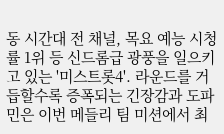동 시간대 전 채널, 목요 예능 시청률 1위 등 신드롬급 광풍을 일으키고 있는 '미스트롯4'. 라운드를 거듭할수록 증폭되는 긴장감과 도파민은 이번 메들리 팀 미션에서 최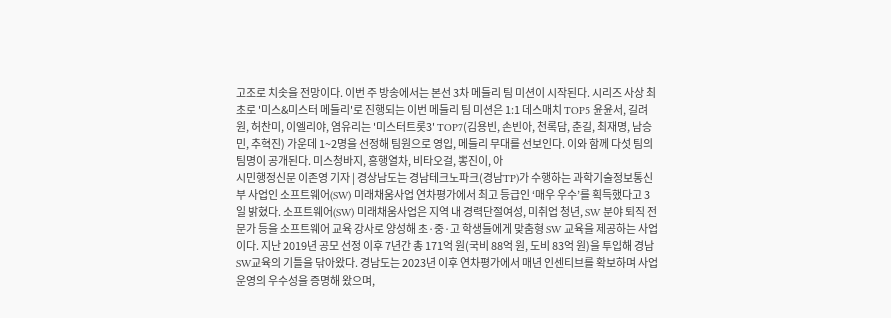고조로 치솟을 전망이다. 이번 주 방송에서는 본선 3차 메들리 팀 미션이 시작된다. 시리즈 사상 최초로 '미스&미스터 메들리'로 진행되는 이번 메들리 팀 미션은 1:1 데스매치 TOP5 윤윤서, 길려원, 허찬미, 이엘리야, 염유리는 '미스터트롯3' TOP7(김용빈, 손빈아, 천록담, 춘길, 최재명, 남승민, 추혁진) 가운데 1~2명을 선정해 팀원으로 영입, 메들리 무대를 선보인다. 이와 함께 다섯 팀의 팀명이 공개된다. 미스청바지, 흥행열차, 비타오걸, 뽕진이, 아
시민행정신문 이존영 기자 | 경상남도는 경남테크노파크(경남TP)가 수행하는 과학기술정보통신부 사업인 소프트웨어(SW) 미래채움사업 연차평가에서 최고 등급인 ‘매우 우수’를 획득했다고 3일 밝혔다. 소프트웨어(SW) 미래채움사업은 지역 내 경력단절여성, 미취업 청년, SW 분야 퇴직 전문가 등을 소프트웨어 교육 강사로 양성해 초·중·고 학생들에게 맞춤형 SW 교육을 제공하는 사업이다. 지난 2019년 공모 선정 이후 7년간 총 171억 원(국비 88억 원, 도비 83억 원)을 투입해 경남 SW교육의 기틀을 닦아왔다. 경남도는 2023년 이후 연차평가에서 매년 인센티브를 확보하며 사업 운영의 우수성을 증명해 왔으며,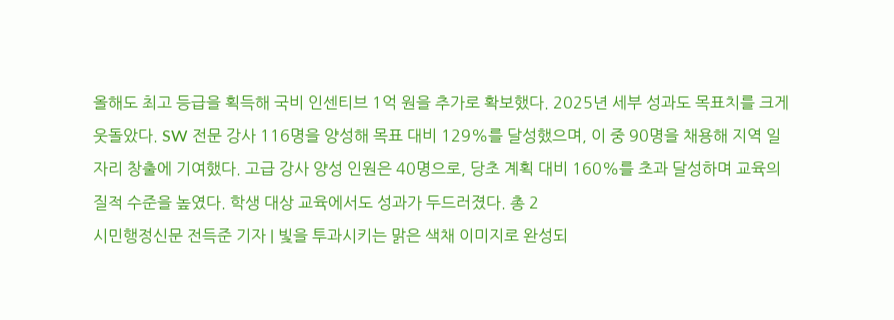올해도 최고 등급을 획득해 국비 인센티브 1억 원을 추가로 확보했다. 2025년 세부 성과도 목표치를 크게 웃돌았다. SW 전문 강사 116명을 양성해 목표 대비 129%를 달성했으며, 이 중 90명을 채용해 지역 일자리 창출에 기여했다. 고급 강사 양성 인원은 40명으로, 당초 계획 대비 160%를 초과 달성하며 교육의 질적 수준을 높였다. 학생 대상 교육에서도 성과가 두드러졌다. 총 2
시민행정신문 전득준 기자 | 빛을 투과시키는 맑은 색채 이미지로 완성되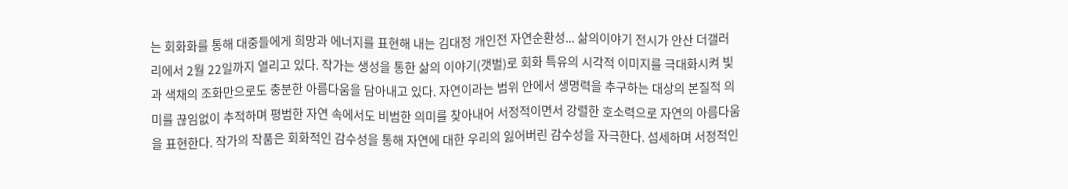는 회화화를 통해 대중들에게 희망과 에너지를 표현해 내는 김대정 개인전 자연순환성... 삶의이야기 전시가 안산 더갤러리에서 2월 22일까지 열리고 있다. 작가는 생성을 통한 삶의 이야기(갯벌)로 회화 특유의 시각적 이미지를 극대화시켜 빛과 색채의 조화만으로도 충분한 아름다움을 담아내고 있다. 자연이라는 범위 안에서 생명력을 추구하는 대상의 본질적 의미를 끊임없이 추적하며 평범한 자연 속에서도 비범한 의미를 찾아내어 서정적이면서 강렬한 호소력으로 자연의 아름다움을 표현한다. 작가의 작품은 회화적인 감수성을 통해 자연에 대한 우리의 잃어버린 감수성을 자극한다. 섬세하며 서정적인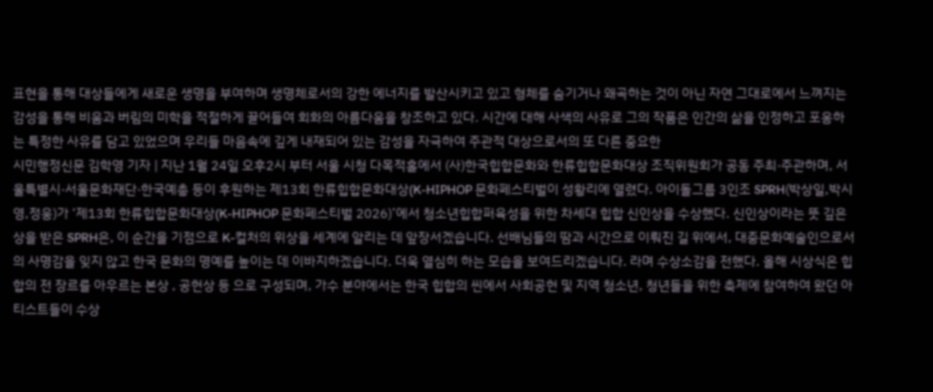표현을 통해 대상들에게 새로운 생명을 부여하며 생명체로서의 강한 에너지를 발산시키고 있고 형체를 숨기거나 왜곡하는 것이 아닌 자연 그대로에서 느껴지는 감성을 통해 비움과 버림의 미학을 적절하게 끌어들여 회화의 아름다움을 창조하고 있다. 시간에 대해 사색의 사유로 그의 작품은 인간의 삶을 인정하고 포옹하는 특정한 사유를 담고 있었으며 우리들 마음속에 깊게 내재되어 있는 감성을 자극하여 주관적 대상으로서의 또 다른 중요한
시민행정신문 김학영 기자 | 지난 1월 24일 오후2시 부터 서울 시청 다목적홀에서 (사)한국힙합문화와 한류힙합문화대상 조직위원회가 공동 주최·주관하며, 서울특별시·서울문화재단·한국예총 등이 후원하는 제13회 한류힙합문화대상(K-HIPHOP 문화페스티벌이 성황리에 열렸다. 아이돌그룹 3인조 SPRH(박상일,박시영,정웅)가 ‘제13회 한류힙합문화대상(K-HIPHOP 문화페스티벌 2026)’에서 청소년힙합퍼육성을 위한 차세대 힙합 신인상을 수상했다. 신인상이라는 뜻 깊은 상을 받은 SPRH은, 이 순간을 기점으로 K-컬처의 위상을 세계에 알리는 데 앞장서겠습니다. 선배님들의 땀과 시간으로 이뤄진 길 위에서, 대중문화예술인으로서의 사명감을 잊지 않고 한국 문화의 명예를 높이는 데 이바지하겠습니다. 더욱 열심히 하는 모습을 보여드리겠습니다. 라며 수상소감을 전했다. 올해 시상식은 힙합의 전 장르를 아우르는 본상 , 공헌상 등 으로 구성되며, 가수 분야에서는 한국 힙합의 씬에서 사회공헌 및 지역 청소년, 청년들을 위한 축제에 참여하여 왔던 아티스트들이 수상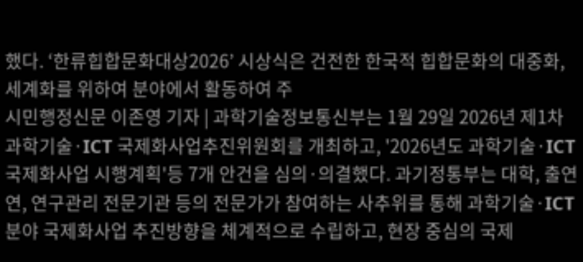했다. ‘한류힙합문화대상2026’ 시상식은 건전한 한국적 힙합문화의 대중화, 세계화를 위하여 분야에서 활동하여 주
시민행정신문 이존영 기자 | 과학기술정보통신부는 1월 29일 2026년 제1차 과학기술·ICT 국제화사업추진위원회를 개최하고, '2026년도 과학기술·ICT 국제화사업 시행계획'등 7개 안건을 심의·의결했다. 과기정통부는 대학, 출연연, 연구관리 전문기관 등의 전문가가 참여하는 사추위를 통해 과학기술·ICT 분야 국제화사업 추진방향을 체계적으로 수립하고, 현장 중심의 국제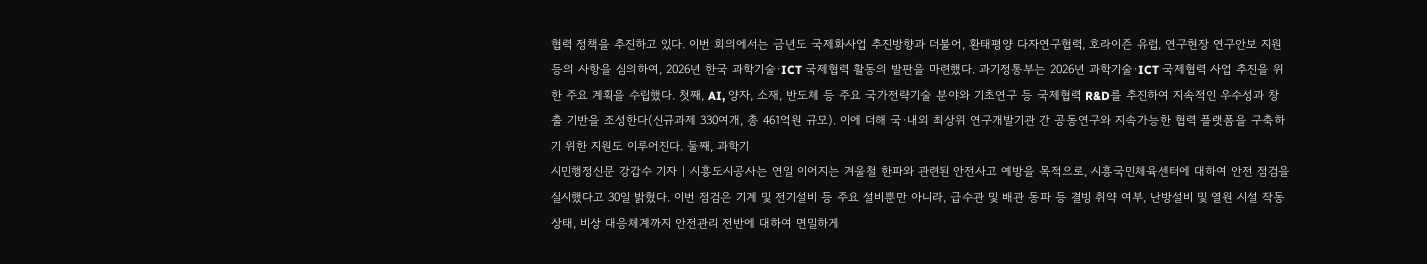협력 정책을 추진하고 있다. 이번 회의에서는 금년도 국제화사업 추진방향과 더불어, 환태평양 다자연구협력, 호라이즌 유럽, 연구현장 연구안보 지원 등의 사항을 심의하여, 2026년 한국 과학기술·ICT 국제협력 활동의 발판을 마련했다. 과기정통부는 2026년 과학기술·ICT 국제협력 사업 추진을 위한 주요 계획을 수립했다. 첫째, AI, 양자, 소재, 반도체 등 주요 국가전략기술 분야와 기초연구 등 국제협력 R&D를 추진하여 지속적인 우수성과 창출 기반을 조성한다(신규과제 330여개, 총 461억원 규모). 이에 더해 국·내외 최상위 연구개발기관 간 공동연구와 지속가능한 협력 플랫폼을 구축하기 위한 지원도 이루어진다. 둘째, 과학기
시민행정신문 강갑수 기자 | 시흥도시공사는 연일 이어지는 겨울철 한파와 관련된 안전사고 예방을 목적으로, 시흥국민체육센터에 대하여 안전 점검을 실시했다고 30일 밝혔다. 이번 점검은 기계 및 전기설비 등 주요 설비뿐만 아니라, 급수관 및 배관 동파 등 결빙 취약 여부, 난방설비 및 열원 시설 작동 상태, 비상 대응체계까지 안전관리 전반에 대하여 면밀하게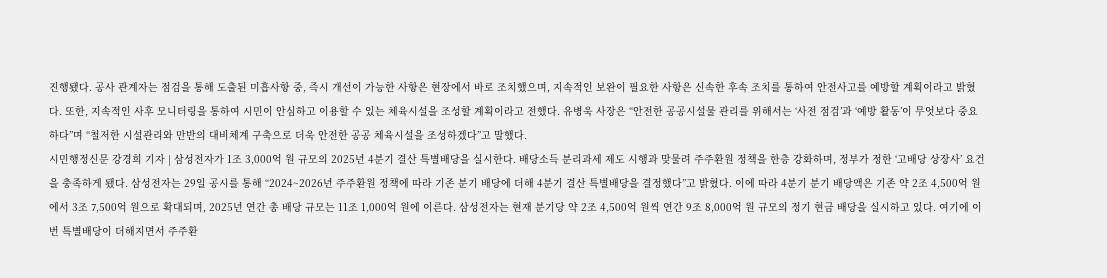진행됐다. 공사 관계자는 점검을 통해 도출된 미흡사항 중, 즉시 개선이 가능한 사항은 현장에서 바로 조치했으며, 지속적인 보완이 필요한 사항은 신속한 후속 조치를 통하여 안전사고를 예방할 계획이라고 밝혔다. 또한, 지속적인 사후 모니터링을 통하여 시민이 안심하고 이용할 수 있는 체육시설을 조성할 계획이라고 전했다. 유병욱 사장은 “안전한 공공시설물 관리를 위해서는 ‘사전 점검’과 ‘예방 활동’이 무엇보다 중요하다”며 “철저한 시설관리와 만반의 대비체계 구축으로 더욱 안전한 공공 체육시설을 조성하겠다”고 말했다.
시민행정신문 강경희 기자 | 삼성전자가 1조 3,000억 원 규모의 2025년 4분기 결산 특별배당을 실시한다. 배당소득 분리과세 제도 시행과 맞물려 주주환원 정책을 한층 강화하며, 정부가 정한 ‘고배당 상장사’ 요건을 충족하게 됐다. 삼성전자는 29일 공시를 통해 “2024~2026년 주주환원 정책에 따라 기존 분기 배당에 더해 4분기 결산 특별배당을 결정했다”고 밝혔다. 이에 따라 4분기 분기 배당액은 기존 약 2조 4,500억 원에서 3조 7,500억 원으로 확대되며, 2025년 연간 총 배당 규모는 11조 1,000억 원에 이른다. 삼성전자는 현재 분기당 약 2조 4,500억 원씩 연간 9조 8,000억 원 규모의 정기 현금 배당을 실시하고 있다. 여기에 이번 특별배당이 더해지면서 주주환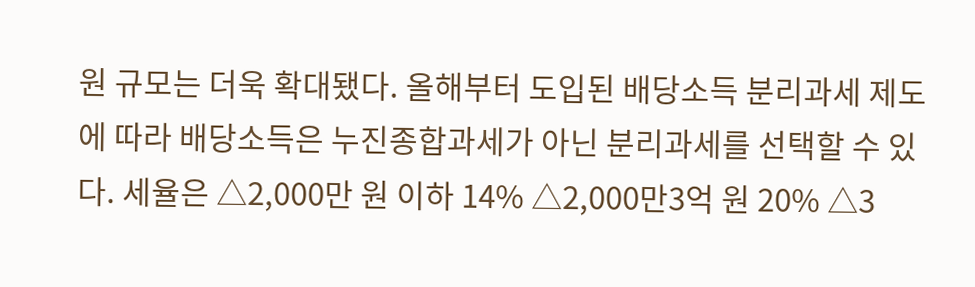원 규모는 더욱 확대됐다. 올해부터 도입된 배당소득 분리과세 제도에 따라 배당소득은 누진종합과세가 아닌 분리과세를 선택할 수 있다. 세율은 △2,000만 원 이하 14% △2,000만3억 원 20% △3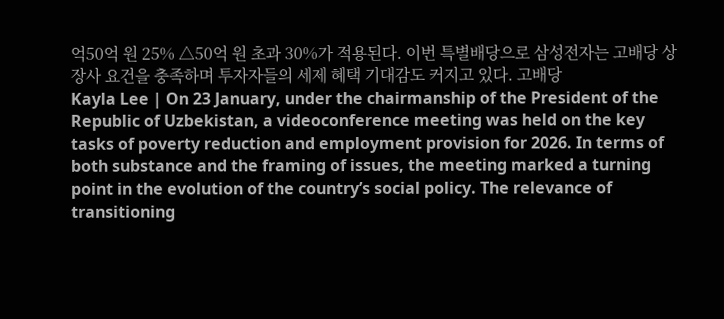억50억 원 25% △50억 원 초과 30%가 적용된다. 이번 특별배당으로 삼성전자는 고배당 상장사 요건을 충족하며 투자자들의 세제 혜택 기대감도 커지고 있다. 고배당
Kayla Lee | On 23 January, under the chairmanship of the President of the Republic of Uzbekistan, a videoconference meeting was held on the key tasks of poverty reduction and employment provision for 2026. In terms of both substance and the framing of issues, the meeting marked a turning point in the evolution of the country’s social policy. The relevance of transitioning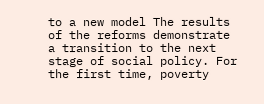to a new model The results of the reforms demonstrate a transition to the next stage of social policy. For the first time, poverty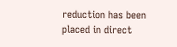reduction has been placed in direct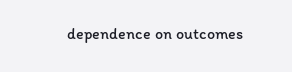dependence on outcomes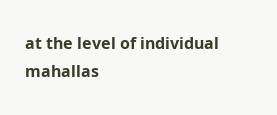at the level of individual mahallas